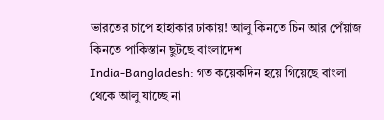ভারতের চাপে হাহাকার ঢাকায়! আলু কিনতে চিন আর পেঁয়াজ কিনতে পাকিস্তান ছুটছে বাংলাদেশ
India-Bangladesh: গত কয়েকদিন হয়ে গিয়েছে বাংলা থেকে আলু যাচ্ছে না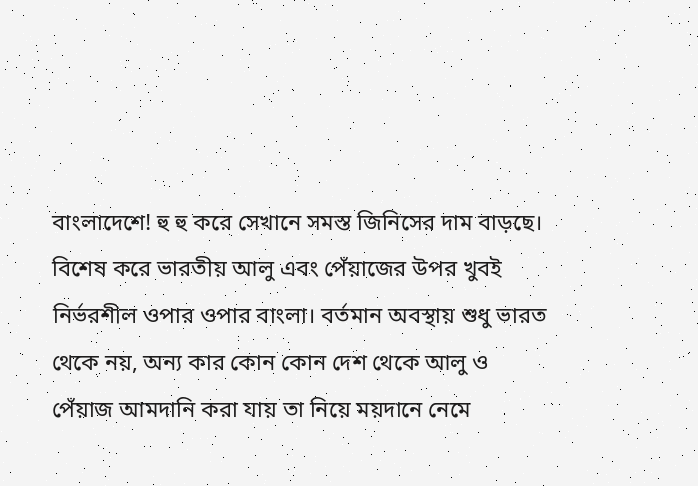বাংলাদেশে! হু হু করে সেখানে সমস্ত জিনিসের দাম বাড়ছে। বিশেষ করে ভারতীয় আলু এবং পেঁয়াজের উপর খুবই নির্ভরশীল ওপার ওপার বাংলা। বর্তমান অবস্থায় শুধু ভারত থেকে নয়, অন্য কার কোন কোন দেশ থেকে আলু ও পেঁয়াজ আমদানি করা যায় তা নিয়ে ময়দানে নেমে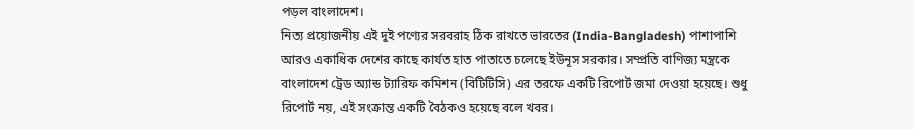পড়ল বাংলাদেশ।
নিত্য প্রয়োজনীয় এই দুই পণ্যের সরবরাহ ঠিক রাখতে ভারতের (India-Bangladesh) পাশাপাশি আরও একাধিক দেশের কাছে কার্যত হাত পাতাতে চলেছে ইউনূস সরকার। সম্প্রতি বাণিজ্য মন্ত্রকে বাংলাদেশ ট্রেড অ্যান্ড ট্যারিফ কমিশন (বিটিটিসি) এর তরফে একটি রিপোর্ট জমা দেওয়া হয়েছে। শুধু রিপোর্ট নয়, এই সংক্রান্ত একটি বৈঠকও হয়েছে বলে খবর।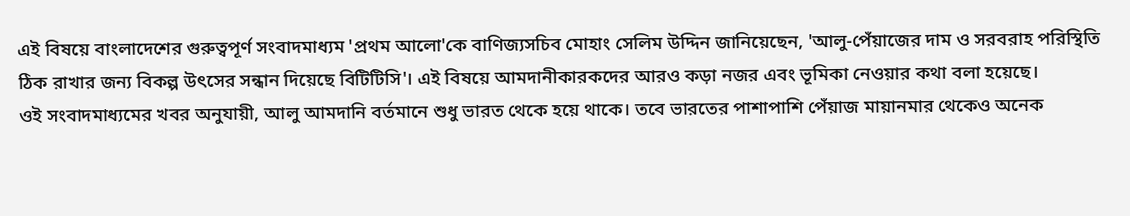এই বিষয়ে বাংলাদেশের গুরুত্বপূর্ণ সংবাদমাধ্যম 'প্রথম আলো'কে বাণিজ্যসচিব মোহাং সেলিম উদ্দিন জানিয়েছেন, 'আলু-পেঁয়াজের দাম ও সরবরাহ পরিস্থিতি ঠিক রাখার জন্য বিকল্প উৎসের সন্ধান দিয়েছে বিটিটিসি'। এই বিষয়ে আমদানীকারকদের আরও কড়া নজর এবং ভূমিকা নেওয়ার কথা বলা হয়েছে।
ওই সংবাদমাধ্যমের খবর অনুযায়ী, আলু আমদানি বর্তমানে শুধু ভারত থেকে হয়ে থাকে। তবে ভারতের পাশাপাশি পেঁয়াজ মায়ানমার থেকেও অনেক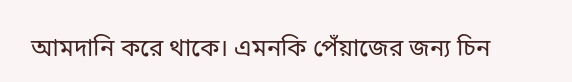আমদানি করে থাকে। এমনকি পেঁয়াজের জন্য চিন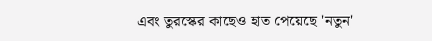এবং তুরস্কের কাছেও হাত পেয়েছে 'নতুন'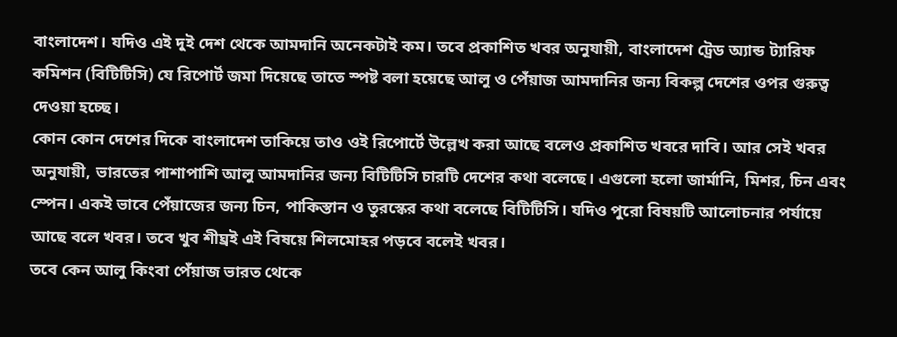বাংলাদেশ। যদিও এই দুই দেশ থেকে আমদানি অনেকটাই কম। তবে প্রকাশিত খবর অনুযায়ী, বাংলাদেশ ট্রেড অ্যান্ড ট্যারিফ কমিশন (বিটিটিসি) যে রিপোর্ট জমা দিয়েছে তাতে স্পষ্ট বলা হয়েছে আলু ও পেঁয়াজ আমদানির জন্য বিকল্প দেশের ওপর গুরুত্ব দেওয়া হচ্ছে।
কোন কোন দেশের দিকে বাংলাদেশ তাকিয়ে তাও ওই রিপোর্টে উল্লেখ করা আছে বলেও প্রকাশিত খবরে দাবি। আর সেই খবর অনুযায়ী, ভারতের পাশাপাশি আলু আমদানির জন্য বিটিটিসি চারটি দেশের কথা বলেছে। এগুলো হলো জার্মানি, মিশর, চিন এবং স্পেন। একই ভাবে পেঁয়াজের জন্য চিন, পাকিস্তান ও তুরস্কের কথা বলেছে বিটিটিসি। যদিও পুরো বিষয়টি আলোচনার পর্যায়ে আছে বলে খবর। তবে খুব শীঘ্রই এই বিষয়ে শিলমোহর পড়বে বলেই খবর।
তবে কেন আলু কিংবা পেঁয়াজ ভারত থেকে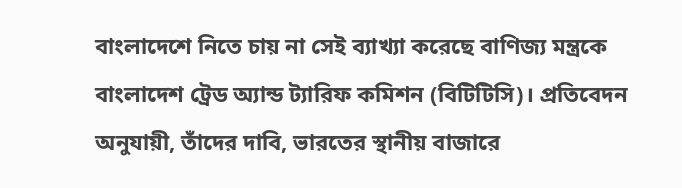বাংলাদেশে নিতে চায় না সেই ব্যাখ্যা করেছে বাণিজ্য মন্ত্রকে বাংলাদেশ ট্রেড অ্যান্ড ট্যারিফ কমিশন (বিটিটিসি)। প্রতিবেদন অনুযায়ী, তাঁদের দাবি, ভারতের স্থানীয় বাজারে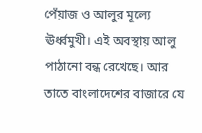পেঁয়াজ ও আলুর মূল্যে ঊর্ধ্বমুখী। এই অবস্থায় আলু পাঠানো বন্ধ রেখেছে। আর তাতে বাংলাদেশের বাজারে যে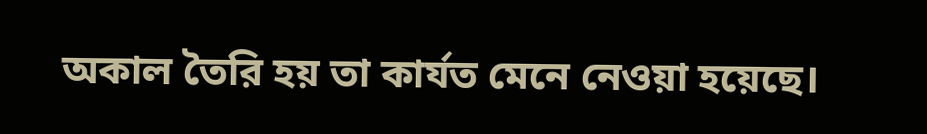অকাল তৈরি হয় তা কার্যত মেনে নেওয়া হয়েছে।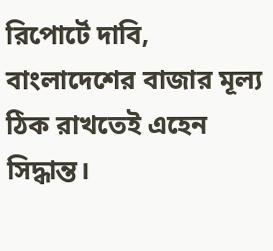রিপোর্টে দাবি, বাংলাদেশের বাজার মূল্য ঠিক রাখতেই এহেন সিদ্ধান্ত।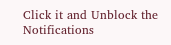Click it and Unblock the Notifications